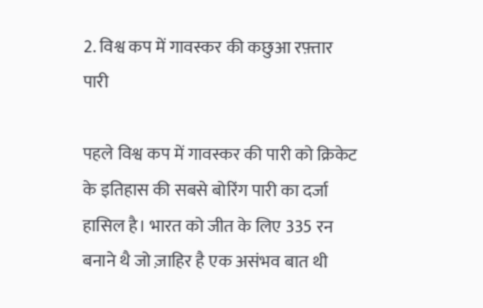2. विश्व कप में गावस्कर की कछुआ रफ़्तार पारी

पहले विश्व कप में गावस्कर की पारी को क्रिकेट के इतिहास की सबसे बोरिंग पारी का दर्जा हासिल है। भारत को जीत के लिए 335 रन बनाने थै जो ज़ाहिर है एक असंभव बात थी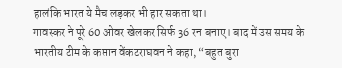हालंकि भारत ये मैच लड़कर भी हार सकता था।
गावस्कर ने पूरे 60 ओवर खेलकर सिर्फ 36 रन बनाए। बाद में उस समय के भारतीय टीम के कप्तान वेंकटराघवन ने कहा, “बहुत बुरा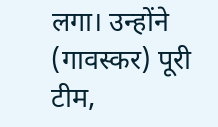लगा। उन्होंने (गावस्कर) पूरी टीम,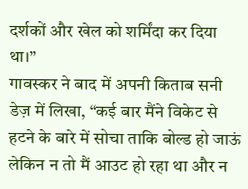दर्शकों और खेल को शर्मिंदा कर दिया था।”
गावस्कर ने बाद में अपनी किताब सनी डेज़ में लिखा, “कई बार मैंने विकेट से हटने के बारे में सोचा ताकि बोल्ड हो जाऊं लेकिन न तो मैं आउट हो रहा था और न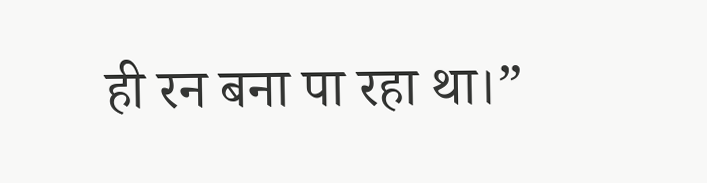ही रन बना पा रहा था।”